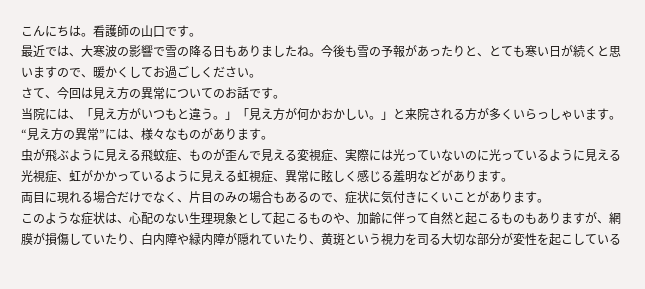こんにちは。看護師の山口です。
最近では、大寒波の影響で雪の降る日もありましたね。今後も雪の予報があったりと、とても寒い日が続くと思いますので、暖かくしてお過ごしください。
さて、今回は見え方の異常についてのお話です。
当院には、「見え方がいつもと違う。」「見え方が何かおかしい。」と来院される方が多くいらっしゃいます。
“見え方の異常”には、様々なものがあります。
虫が飛ぶように見える飛蚊症、ものが歪んで見える変視症、実際には光っていないのに光っているように見える光視症、虹がかかっているように見える虹視症、異常に眩しく感じる羞明などがあります。
両目に現れる場合だけでなく、片目のみの場合もあるので、症状に気付きにくいことがあります。
このような症状は、心配のない生理現象として起こるものや、加齢に伴って自然と起こるものもありますが、網膜が損傷していたり、白内障や緑内障が隠れていたり、黄斑という視力を司る大切な部分が変性を起こしている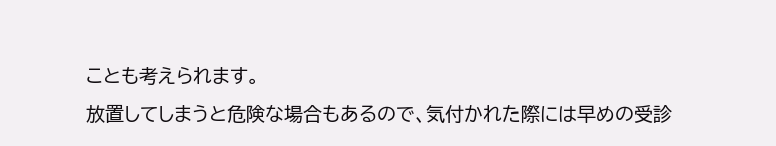ことも考えられます。
放置してしまうと危険な場合もあるので、気付かれた際には早めの受診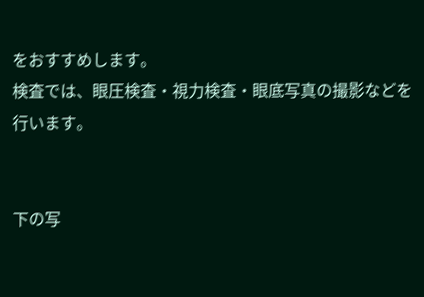をおすすめします。
検査では、眼圧検査・視力検査・眼底写真の撮影などを行います。


下の写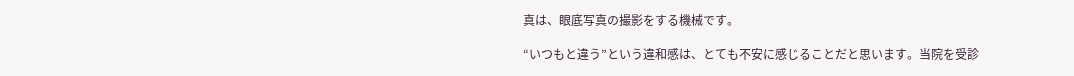真は、眼底写真の撮影をする機械です。

“いつもと違う”という違和感は、とても不安に感じることだと思います。当院を受診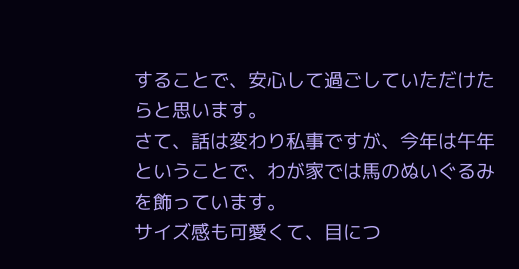することで、安心して過ごしていただけたらと思います。
さて、話は変わり私事ですが、今年は午年ということで、わが家では馬のぬいぐるみを飾っています。
サイズ感も可愛くて、目につ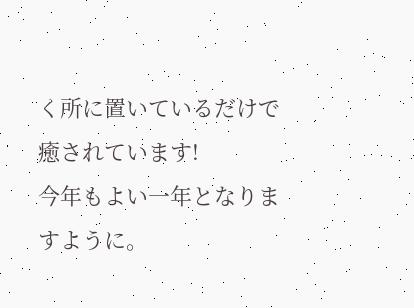く所に置いているだけで癒されています!
今年もよい一年となりますように。